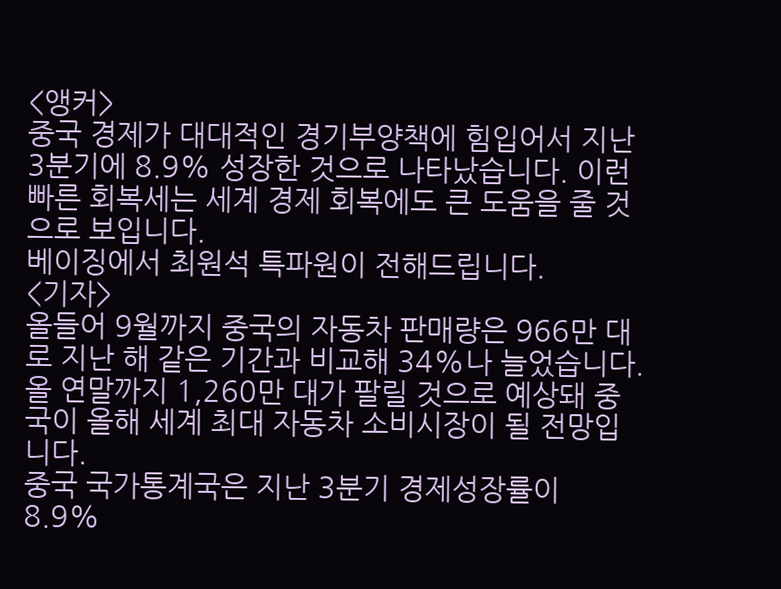<앵커>
중국 경제가 대대적인 경기부양책에 힘입어서 지난 3분기에 8.9% 성장한 것으로 나타났습니다. 이런 빠른 회복세는 세계 경제 회복에도 큰 도움을 줄 것으로 보입니다.
베이징에서 최원석 특파원이 전해드립니다.
<기자>
올들어 9월까지 중국의 자동차 판매량은 966만 대로 지난 해 같은 기간과 비교해 34%나 늘었습니다.
올 연말까지 1,260만 대가 팔릴 것으로 예상돼 중국이 올해 세계 최대 자동차 소비시장이 될 전망입니다.
중국 국가통계국은 지난 3분기 경제성장률이 8.9%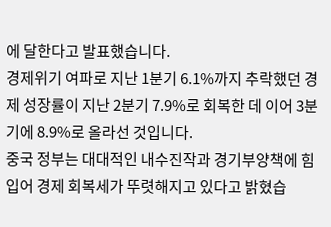에 달한다고 발표했습니다.
경제위기 여파로 지난 1분기 6.1%까지 추락했던 경제 성장률이 지난 2분기 7.9%로 회복한 데 이어 3분기에 8.9%로 올라선 것입니다.
중국 정부는 대대적인 내수진작과 경기부양책에 힘입어 경제 회복세가 뚜렷해지고 있다고 밝혔습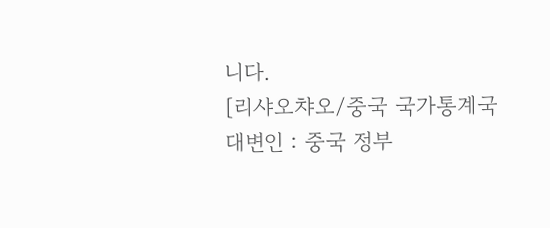니다.
[리샤오챠오/중국 국가통계국 대변인 : 중국 정부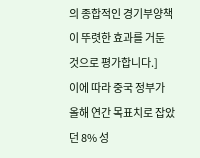의 종합적인 경기부양책이 뚜렷한 효과를 거둔 것으로 평가합니다.]
이에 따라 중국 정부가 올해 연간 목표치로 잡았던 8% 성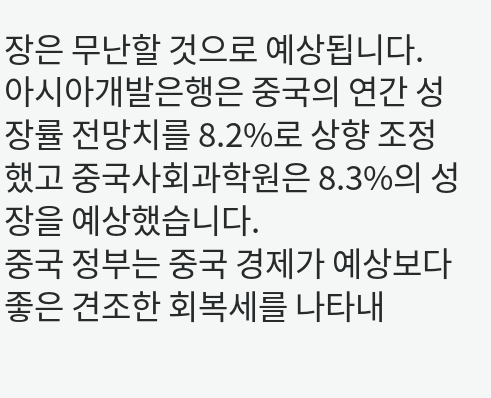장은 무난할 것으로 예상됩니다.
아시아개발은행은 중국의 연간 성장률 전망치를 8.2%로 상향 조정했고 중국사회과학원은 8.3%의 성장을 예상했습니다.
중국 정부는 중국 경제가 예상보다 좋은 견조한 회복세를 나타내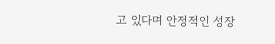고 있다며 안정적인 성장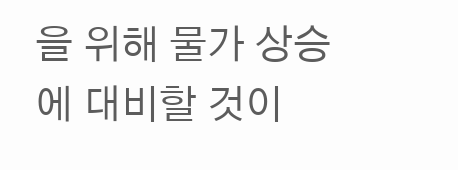을 위해 물가 상승에 대비할 것이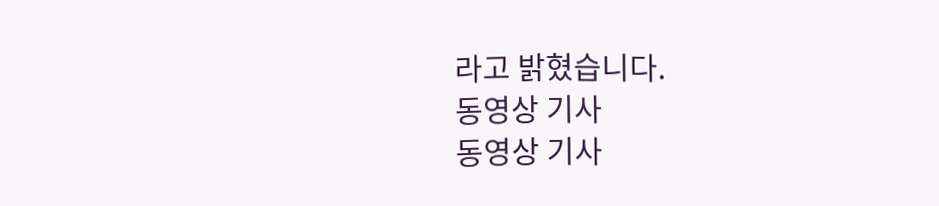라고 밝혔습니다.
동영상 기사
동영상 기사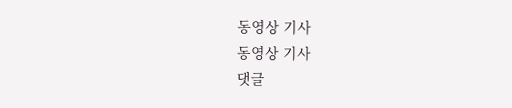동영상 기사
동영상 기사
댓글